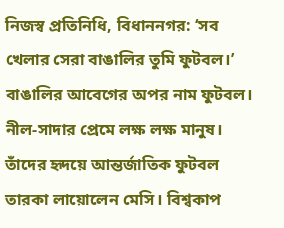নিজস্ব প্রতিনিধি, বিধাননগর: ‘সব খেলার সেরা বাঙালির তুমি ফুটবল।’ বাঙালির আবেগের অপর নাম ফুটবল। নীল-সাদার প্রেমে লক্ষ লক্ষ মানুষ। তাঁদের হৃদয়ে আন্তর্জাতিক ফুটবল তারকা লায়োলেন মেসি। বিশ্বকাপ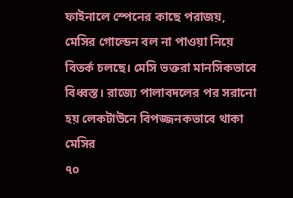ফাইনালে স্পেনের কাছে পরাজয়, মেসির গোল্ডেন বল না পাওয়া নিয়ে বিতর্ক চলছে। মেসি ভক্তরা মানসিকভাবে বিধ্বস্ত। রাজ্যে পালাবদলের পর সরানো হয় লেকটাউনে বিপজ্জনকভাবে থাকা মেসির
৭০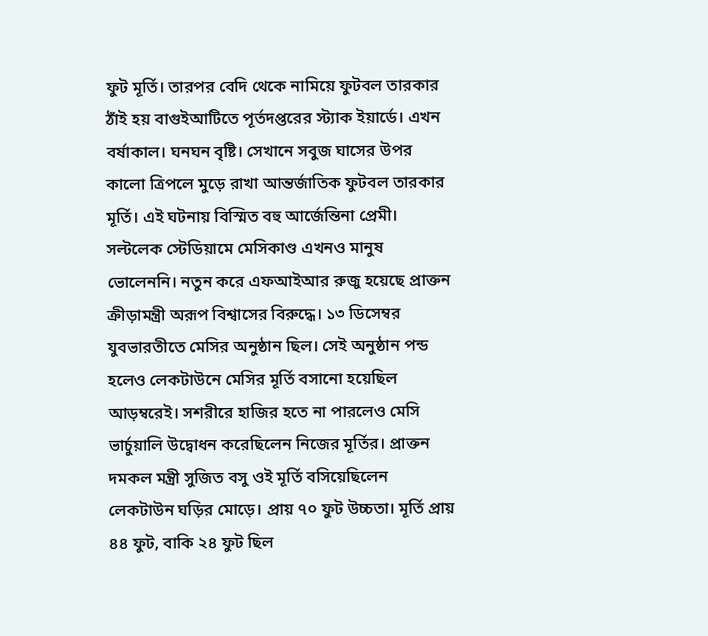ফুট মূর্তি। তারপর বেদি থেকে নামিয়ে ফুটবল তারকার ঠাঁই হয় বাগুইআটিতে পূর্তদপ্তরের স্ট্যাক ইয়ার্ডে। এখন বর্ষাকাল। ঘনঘন বৃষ্টি। সেখানে সবুজ ঘাসের উপর কালো ত্রিপলে মুড়ে রাখা আন্তর্জাতিক ফুটবল তারকার মূর্তি। এই ঘটনায় বিস্মিত বহু আর্জেন্তিনা প্রেমী।
সল্টলেক স্টেডিয়ামে মেসিকাণ্ড এখনও মানুষ ভোলেননি। নতুন করে এফআইআর রুজু হয়েছে প্রাক্তন ক্রীড়ামন্ত্রী অরূপ বিশ্বাসের বিরুদ্ধে। ১৩ ডিসেম্বর যুবভারতীতে মেসির অনুষ্ঠান ছিল। সেই অনুষ্ঠান পন্ড হলেও লেকটাউনে মেসির মূর্তি বসানো হয়েছিল আড়ম্বরেই। সশরীরে হাজির হতে না পারলেও মেসি ভার্চুয়ালি উদ্বোধন করেছিলেন নিজের মূর্তির। প্রাক্তন দমকল মন্ত্রী সুজিত বসু ওই মূর্তি বসিয়েছিলেন লেকটাউন ঘড়ির মোড়ে। প্রায় ৭০ ফুট উচ্চতা। মূর্তি প্রায় ৪৪ ফুট, বাকি ২৪ ফুট ছিল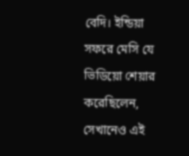বেদি। ইন্ডিয়া সফরে মেসি যে ভিডিয়ো শেয়ার করেছিলেন, সেখানেও এই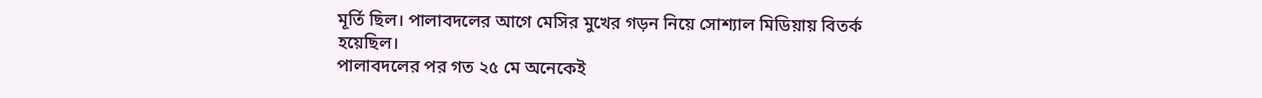মূর্তি ছিল। পালাবদলের আগে মেসির মুখের গড়ন নিয়ে সোশ্যাল মিডিয়ায় বিতর্ক হয়েছিল।
পালাবদলের পর গত ২৫ মে অনেকেই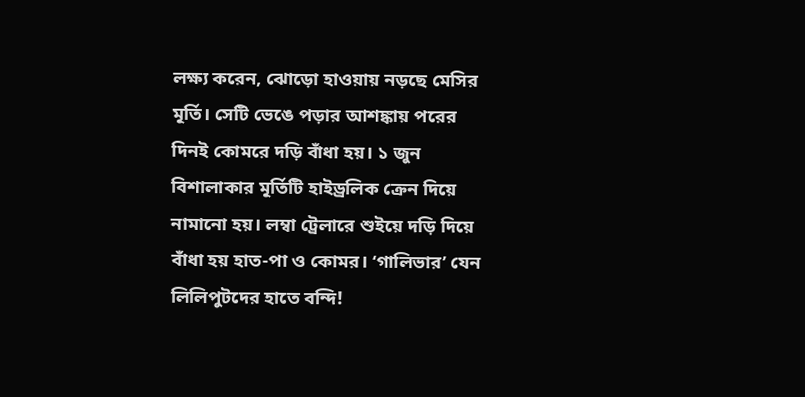লক্ষ্য করেন, ঝোড়ো হাওয়ায় নড়ছে মেসির মূর্তি। সেটি ভেঙে পড়ার আশঙ্কায় পরের দিনই কোমরে দড়ি বাঁধা হয়। ১ জুন বিশালাকার মূর্তিটি হাইড্রলিক ক্রেন দিয়ে নামানো হয়। লম্বা ট্রেলারে শুইয়ে দড়ি দিয়ে বাঁধা হয় হাত-পা ও কোমর। ‘গালিভার’ যেন লিলিপুটদের হাতে বন্দি!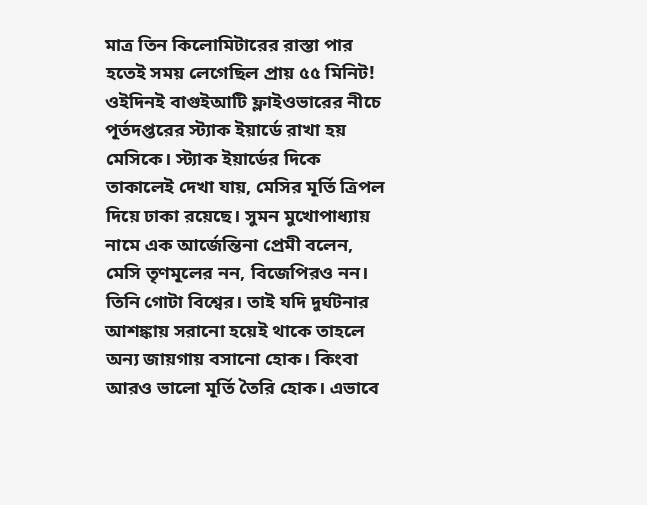মাত্র তিন কিলোমিটারের রাস্তা পার হতেই সময় লেগেছিল প্রায় ৫৫ মিনিট! ওইদিনই বাগুইআটি ফ্লাইওভারের নীচে পূর্তদপ্তরের স্ট্যাক ইয়ার্ডে রাখা হয় মেসিকে। স্ট্যাক ইয়ার্ডের দিকে তাকালেই দেখা যায়, মেসির মূর্তি ত্রিপল দিয়ে ঢাকা রয়েছে। সুমন মুখোপাধ্যায় নামে এক আর্জেন্তিনা প্রেমী বলেন, মেসি তৃণমূলের নন, বিজেপিরও নন। তিনি গোটা বিশ্বের। তাই যদি দুর্ঘটনার আশঙ্কায় সরানো হয়েই থাকে তাহলে অন্য জায়গায় বসানো হোক। কিংবা আরও ভালো মূর্তি তৈরি হোক। এভাবে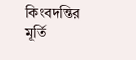কিংবদন্তির মূর্তি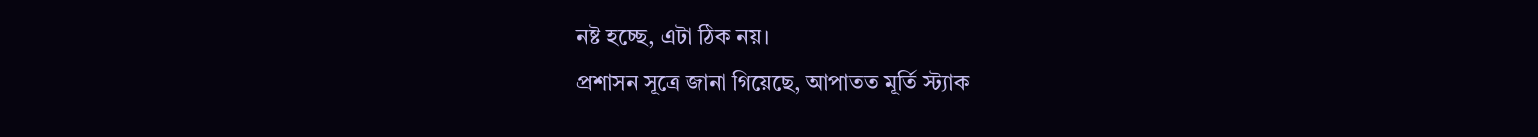নষ্ট হচ্ছে, এটা ঠিক নয়।
প্রশাসন সূত্রে জানা গিয়েছে, আপাতত মূর্তি স্ট্যাক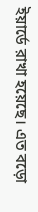ইয়ার্ডে রাখা হয়েছে। এত বড়ো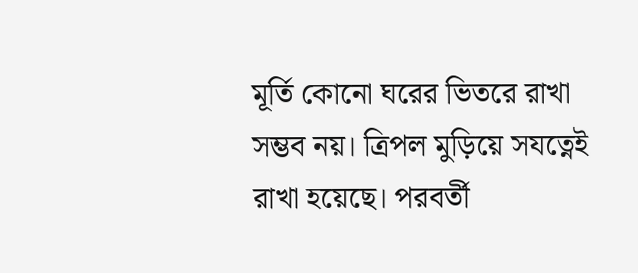মূর্তি কোনো ঘরের ভিতরে রাখা সম্ভব নয়। ত্রিপল মুড়িয়ে সযত্নেই রাখা হয়েছে। পরবর্তী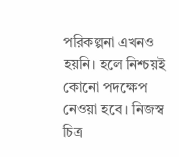পরিকল্পনা এখনও হয়নি। হলে নিশ্চয়ই কোনো পদক্ষেপ নেওয়া হবে। নিজস্ব চিত্র